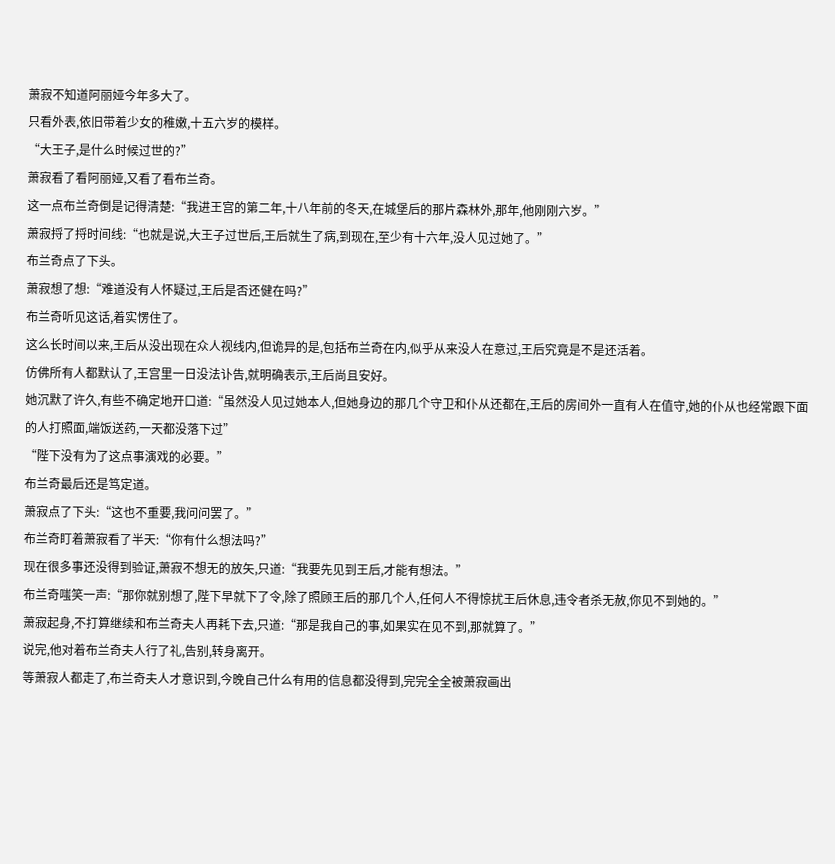萧寂不知道阿丽娅今年多大了。
只看外表,依旧带着少女的稚嫩,十五六岁的模样。
“大王子,是什么时候过世的?”
萧寂看了看阿丽娅,又看了看布兰奇。
这一点布兰奇倒是记得清楚:“我进王宫的第二年,十八年前的冬天,在城堡后的那片森林外,那年,他刚刚六岁。”
萧寂捋了捋时间线:“也就是说,大王子过世后,王后就生了病,到现在,至少有十六年,没人见过她了。”
布兰奇点了下头。
萧寂想了想:“难道没有人怀疑过,王后是否还健在吗?”
布兰奇听见这话,着实愣住了。
这么长时间以来,王后从没出现在众人视线内,但诡异的是,包括布兰奇在内,似乎从来没人在意过,王后究竟是不是还活着。
仿佛所有人都默认了,王宫里一日没法讣告,就明确表示,王后尚且安好。
她沉默了许久,有些不确定地开口道:“虽然没人见过她本人,但她身边的那几个守卫和仆从还都在,王后的房间外一直有人在值守,她的仆从也经常跟下面的人打照面,端饭送药,一天都没落下过”
“陛下没有为了这点事演戏的必要。”
布兰奇最后还是笃定道。
萧寂点了下头:“这也不重要,我问问罢了。”
布兰奇盯着萧寂看了半天:“你有什么想法吗?”
现在很多事还没得到验证,萧寂不想无的放矢,只道:“我要先见到王后,才能有想法。”
布兰奇嗤笑一声:“那你就别想了,陛下早就下了令,除了照顾王后的那几个人,任何人不得惊扰王后休息,违令者杀无赦,你见不到她的。”
萧寂起身,不打算继续和布兰奇夫人再耗下去,只道:“那是我自己的事,如果实在见不到,那就算了。”
说完,他对着布兰奇夫人行了礼,告别,转身离开。
等萧寂人都走了,布兰奇夫人才意识到,今晚自己什么有用的信息都没得到,完完全全被萧寂画出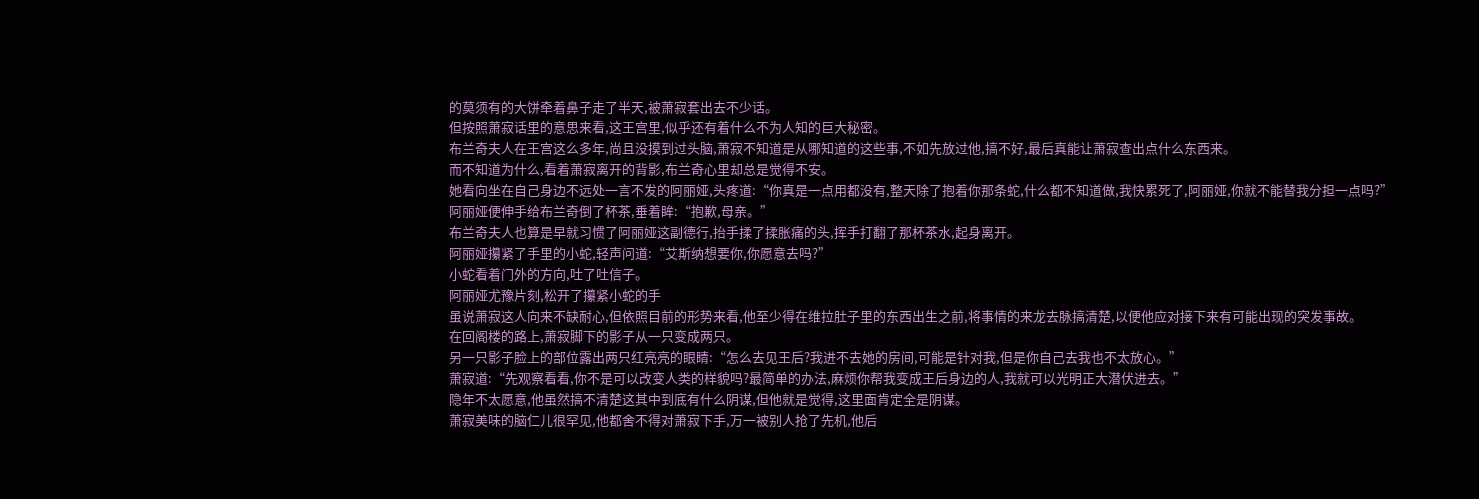的莫须有的大饼牵着鼻子走了半天,被萧寂套出去不少话。
但按照萧寂话里的意思来看,这王宫里,似乎还有着什么不为人知的巨大秘密。
布兰奇夫人在王宫这么多年,尚且没摸到过头脑,萧寂不知道是从哪知道的这些事,不如先放过他,搞不好,最后真能让萧寂查出点什么东西来。
而不知道为什么,看着萧寂离开的背影,布兰奇心里却总是觉得不安。
她看向坐在自己身边不远处一言不发的阿丽娅,头疼道:“你真是一点用都没有,整天除了抱着你那条蛇,什么都不知道做,我快累死了,阿丽娅,你就不能替我分担一点吗?”
阿丽娅便伸手给布兰奇倒了杯茶,垂着眸:“抱歉,母亲。”
布兰奇夫人也算是早就习惯了阿丽娅这副德行,抬手揉了揉胀痛的头,挥手打翻了那杯茶水,起身离开。
阿丽娅攥紧了手里的小蛇,轻声问道:“艾斯纳想要你,你愿意去吗?”
小蛇看着门外的方向,吐了吐信子。
阿丽娅尤豫片刻,松开了攥紧小蛇的手
虽说萧寂这人向来不缺耐心,但依照目前的形势来看,他至少得在维拉肚子里的东西出生之前,将事情的来龙去脉搞清楚,以便他应对接下来有可能出现的突发事故。
在回阁楼的路上,萧寂脚下的影子从一只变成两只。
另一只影子脸上的部位露出两只红亮亮的眼睛:“怎么去见王后?我进不去她的房间,可能是针对我,但是你自己去我也不太放心。”
萧寂道:“先观察看看,你不是可以改变人类的样貌吗?最简单的办法,麻烦你帮我变成王后身边的人,我就可以光明正大潜伏进去。”
隐年不太愿意,他虽然搞不清楚这其中到底有什么阴谋,但他就是觉得,这里面肯定全是阴谋。
萧寂美味的脑仁儿很罕见,他都舍不得对萧寂下手,万一被别人抢了先机,他后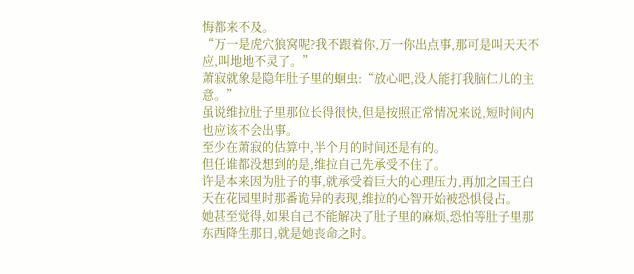悔都来不及。
“万一是虎穴狼窝呢?我不跟着你,万一你出点事,那可是叫天天不应,叫地地不灵了。”
萧寂就象是隐年肚子里的蛔虫:“放心吧,没人能打我脑仁儿的主意。”
虽说维拉肚子里那位长得很快,但是按照正常情况来说,短时间内也应该不会出事。
至少在萧寂的估算中,半个月的时间还是有的。
但任谁都没想到的是,维拉自己先承受不住了。
许是本来因为肚子的事,就承受着巨大的心理压力,再加之国王白天在花园里时那番诡异的表现,维拉的心智开始被恐惧侵占。
她甚至觉得,如果自己不能解决了肚子里的麻烦,恐怕等肚子里那东西降生那日,就是她丧命之时。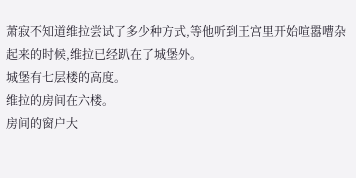萧寂不知道维拉尝试了多少种方式,等他听到王宫里开始喧嚣嘈杂起来的时候,维拉已经趴在了城堡外。
城堡有七层楼的高度。
维拉的房间在六楼。
房间的窗户大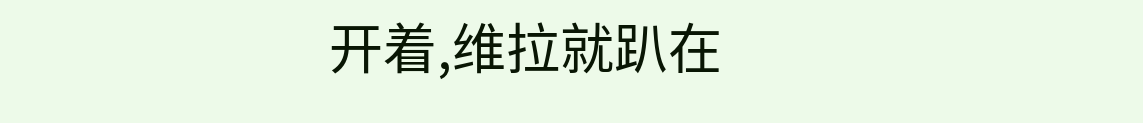开着,维拉就趴在